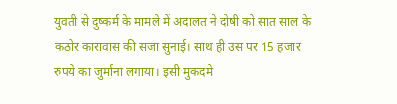युवती से दुष्कर्म के मामले में अदालत ने दोषी को सात साल के कठोर कारावास की सजा सुनाई। साथ ही उस पर 15 हजार रुपये का जुर्माना लगाया। इसी मुकदमे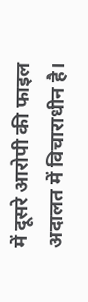में दूसरे आरोपी की फाइल अदालत में विचाराधीन है।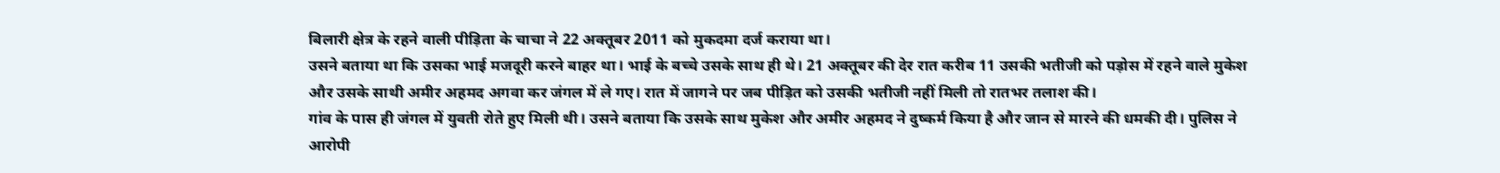बिलारी क्षेत्र के रहने वाली पीड़िता के चाचा ने 22 अक्तूबर 2011 को मुकदमा दर्ज कराया था।
उसने बताया था कि उसका भाई मजदूरी करने बाहर था। भाई के बच्चे उसके साथ ही थे। 21 अक्तूबर की देर रात करीब 11 उसकी भतीजी को पड़ोस में रहने वाले मुकेश और उसके साथी अमीर अहमद अगवा कर जंगल में ले गए। रात में जागने पर जब पीड़ित को उसकी भतीजी नहीं मिली तो रातभर तलाश की।
गांव के पास ही जंगल में युवती रोते हुए मिली थी। उसने बताया कि उसके साथ मुकेश और अमीर अहमद ने दुष्कर्म किया है और जान से मारने की धमकी दी। पुलिस ने आरोपी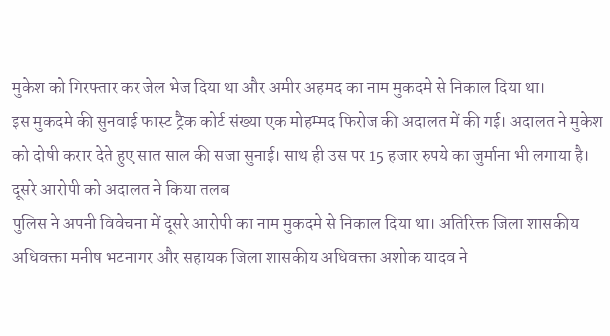मुकेश को गिरफ्तार कर जेल भेज दिया था और अमीर अहमद का नाम मुकदमे से निकाल दिया था।
इस मुकदमे की सुनवाई फास्ट ट्रैक कोर्ट संख्या एक मोहम्मद फिरोज की अदालत में की गई। अदालत ने मुकेश को दोषी करार देते हुए सात साल की सजा सुनाई। साथ ही उस पर 15 हजार रुपये का जुर्माना भी लगाया है।
दूसरे आरोपी को अदालत ने किया तलब
पुलिस ने अपनी विवेचना में दूसरे आरोपी का नाम मुकदमे से निकाल दिया था। अतिरिक्त जिला शासकीय अधिवक्ता मनीष भटनागर और सहायक जिला शासकीय अधिवक्ता अशोक यादव ने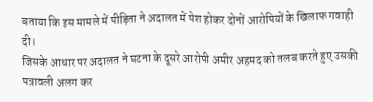बताया कि इस मामले में पीड़िता ने अदालत में पेश होकर दोनों आरोपियों के खिलाफ गवाही दी।
जिसके आधार पर अदालत ने घटना के दूसरे आरोपी अमीर अहमद को तलब करते हुए उसकी पत्रावली अलग कर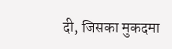दी, जिसका मुकदमा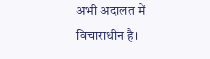अभी अदालत में विचाराधीन है।